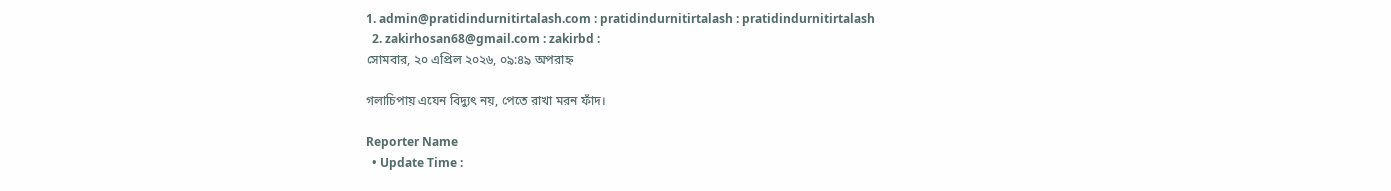1. admin@pratidindurnitirtalash.com : pratidindurnitirtalash : pratidindurnitirtalash
  2. zakirhosan68@gmail.com : zakirbd :
সোমবার, ২০ এপ্রিল ২০২৬, ০৯:৪৯ অপরাহ্ন

গলাচিপায় এযেন বিদ্যুৎ নয়, পেতে রাখা মরন ফাঁদ।

Reporter Name
  • Update Time :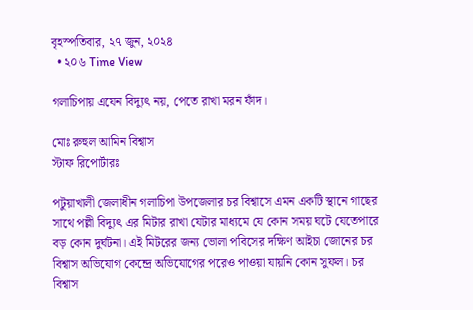বৃহস্পতিবার, ২৭ জুন, ২০২৪
  • ২০৬ Time View

গলাচিপায় এযেন বিদ্যুৎ নয়, পেতে রাখা মরন ফাঁদ।

মোঃ রুহুল আমিন বিশ্বাস
স্টাফ রিপোর্টারঃ

পটুয়াখালী জেলাধীন গলাচিপা উপজেলার চর বিশ্বাসে এমন একটি স্থানে গাছের সাথে পল্লী বিদ্যুৎ এর মিটার রাখা যেটার মাধ্যমে যে কোন সময় ঘটে যেতেপারে বড় কোন দুর্ঘটনা। এই মিটরের জন্য ভোলা পবিসের দক্ষিণ আইচা জোনের চর বিশ্বাস অভিযোগ কেন্দ্রে অভিযোগের পরেও পাওয়া যায়নি কোন সুফল। চর বিশ্বাস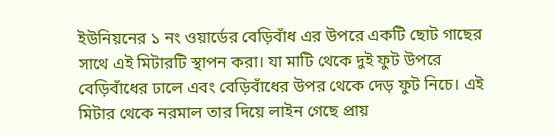ইউনিয়নের ১ নং ওয়ার্ডের বেড়িবাঁধ এর উপরে একটি ছোট গাছের সাথে এই মিটারটি স্থাপন করা। যা মাটি থেকে দুই ফুট উপরে বেড়িবাঁধের ঢালে এবং বেড়িবাঁধের উপর থেকে দেড় ফুট নিচে। এই মিটার থেকে নরমাল তার দিয়ে লাইন গেছে প্রায়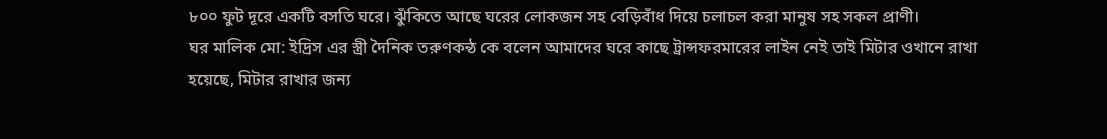৮০০ ফুট দূরে একটি বসতি ঘরে। ঝুঁকিতে আছে ঘরের লোকজন সহ বেড়িবাঁধ দিয়ে চলাচল করা মানুষ সহ সকল প্রাণী।
ঘর মালিক মো: ইদ্রিস এর স্ত্রী দৈনিক তরুণকন্ঠ কে বলেন আমাদের ঘরে কাছে ট্রান্সফরমারের লাইন নেই তাই মিটার ওখানে রাখা হয়েছে, মিটার রাখার জন্য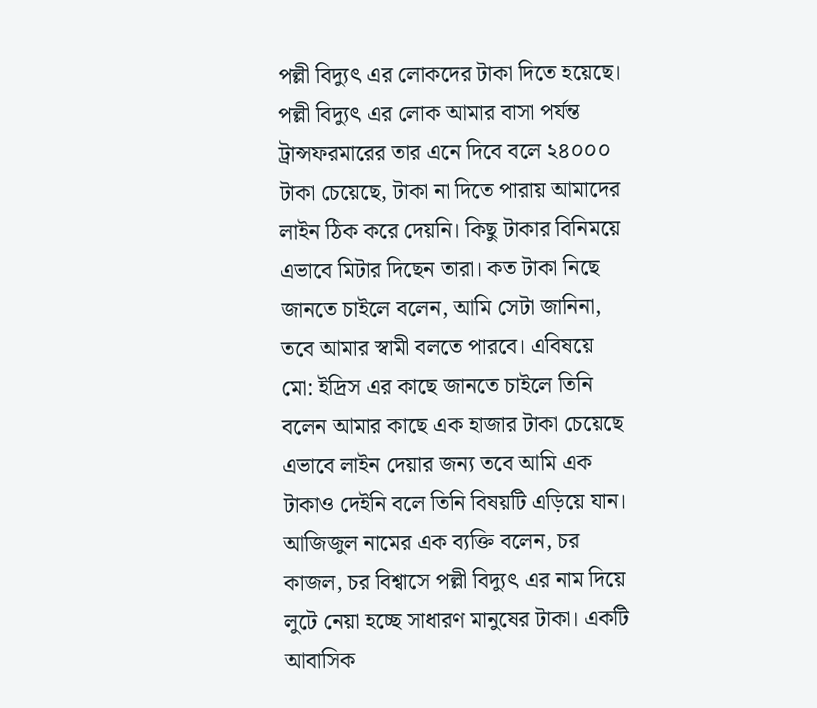পল্লী বিদ্যুৎ এর লোকদের টাকা দিতে হয়েছে। পল্লী বিদ্যুৎ এর লোক আমার বাসা পর্যন্ত ট্রান্সফরমারের তার এনে দিবে বলে ২৪০০০ টাকা চেয়েছে, টাকা না দিতে পারায় আমাদের লাইন ঠিক করে দেয়নি। কিছু টাকার বিনিময়ে এভাবে মিটার দিছেন তারা। কত টাকা নিছে জানতে চাইলে বলেন, আমি সেটা জানিনা, তবে আমার স্বামী বলতে পারবে। এবিষয়ে মো: ইদ্রিস এর কাছে জানতে চাইলে তিনি বলেন আমার কাছে এক হাজার টাকা চেয়েছে এভাবে লাইন দেয়ার জন্য তবে আমি এক টাকাও দেইনি বলে তিনি বিষয়টি এড়িয়ে যান।
আজিজুল নামের এক ব্যক্তি বলেন, চর কাজল, চর বিশ্বাসে পল্লী বিদ্যুৎ এর নাম দিয়ে লুটে নেয়া হচ্ছে সাধারণ মানুষের টাকা। একটি আবাসিক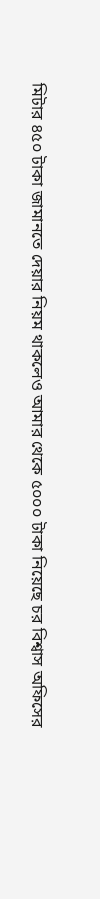মিটার ৪৫০ টাকা জামানতে দেয়ার নিয়ম থাকলেও আমার থেকে ৫০০০ টাকা নিয়েছে চর বিশ্বাস অফিসের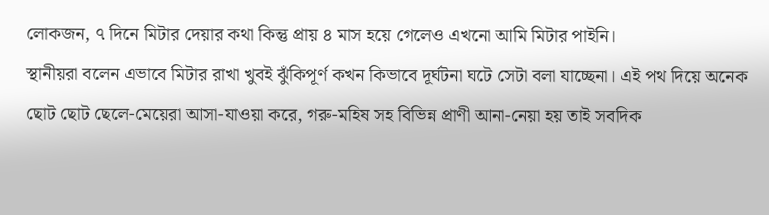লোকজন, ৭ দিনে মিটার দেয়ার কথা কিন্তু প্রায় ৪ মাস হয়ে গেলেও এখনো আমি মিটার পাইনি।
স্থানীয়রা বলেন এভাবে মিটার রাখা খুবই ঝুঁকিপূর্ণ কখন কিভাবে দূর্ঘটনা ঘটে সেটা বলা যাচ্ছেনা। এই পথ দিয়ে অনেক ছোট ছোট ছেলে-মেয়েরা আসা-যাওয়া করে, গরু-মহিষ সহ বিভিন্ন প্রাণী আনা-নেয়া হয় তাই সবদিক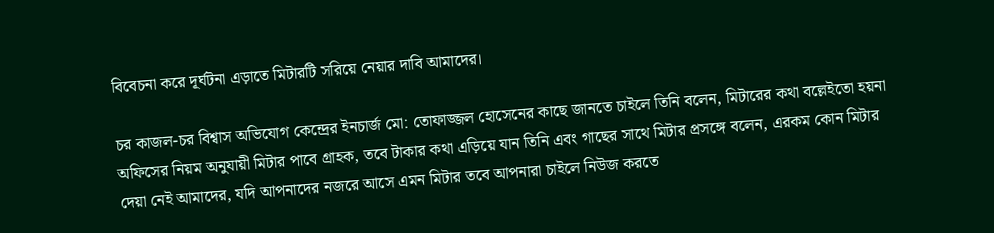বিবেচনা করে দূর্ঘটনা এড়াতে মিটারটি সরিয়ে নেয়ার দাবি আমাদের।

চর কাজল-চর বিশ্বাস অভিযোগ কেন্দ্রের ইনচার্জ মো: তোফাজ্জল হোসেনের কাছে জানতে চাইলে তিনি বলেন, মিটারের কথা বল্লেইতো হয়না অফিসের নিয়ম অনুযায়ী মিটার পাবে গ্রাহক, তবে টাকার কথা এড়িয়ে যান তিনি এবং গাছের সাথে মিটার প্রসঙ্গে বলেন, এরকম কোন মিটার দেয়া নেই আমাদের, যদি আপনাদের নজরে আসে এমন মিটার তবে আপনারা চাইলে নিউজ করতে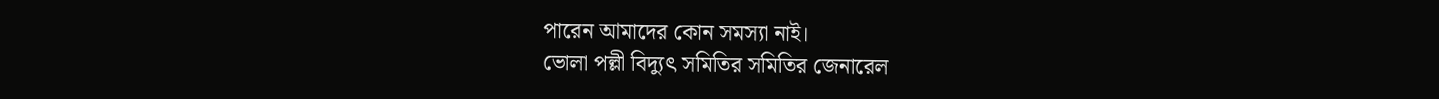পারেন আমাদের কোন সমস্যা নাই।
ভোলা পল্লী বিদ্যুৎ সমিতির সমিতির জেনারেল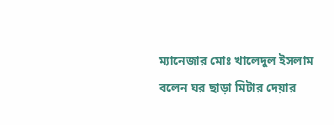ম্যানেজার মোঃ খালেদুল ইসলাম বলেন ঘর ছাড়া মিটার দেয়ার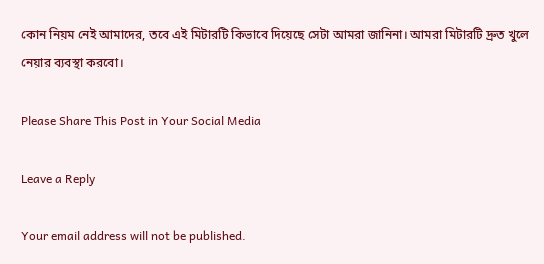কোন নিয়ম নেই আমাদের, তবে এই মিটারটি কিভাবে দিয়েছে সেটা আমরা জানিনা। আমরা মিটারটি দ্রুত খুলে নেয়ার ব্যবস্থা করবো।

Please Share This Post in Your Social Media

Leave a Reply

Your email address will not be published.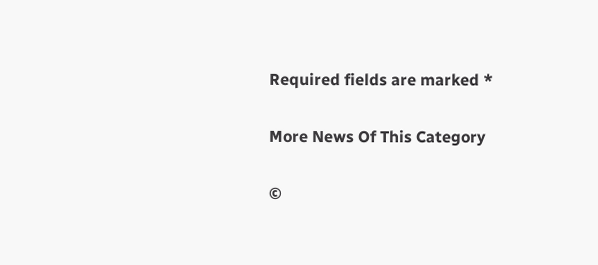Required fields are marked *

More News Of This Category

©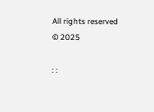All rights reserved © 2025

: :